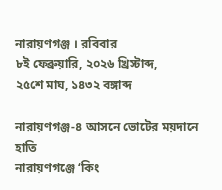নারায়ণগঞ্জ । রবিবার
৮ই ফেব্রুয়ারি, ২০২৬ খ্রিস্টাব্দ,
২৫শে মাঘ, ১৪৩২ বঙ্গাব্দ

নারায়ণগঞ্জ-৪ আসনে ভোটের ময়দানে হাতি
নারায়ণগঞ্জে ‘কিং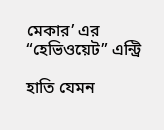মেকার’ এর “হেভিওয়েট” এন্ট্রি

হাতি যেমন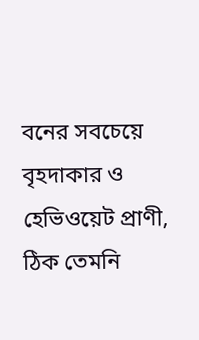বনের সবচেয়ে বৃহদাকার ও হেভিওয়েট প্রাণী, ঠিক তেমনি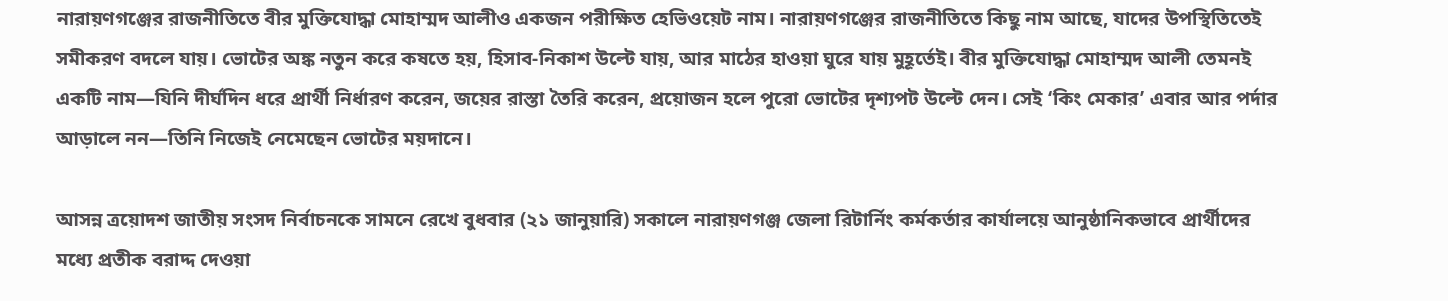নারায়ণগঞ্জের রাজনীতিতে বীর মুক্তিযোদ্ধা মোহাম্মদ আলীও একজন পরীক্ষিত হেভিওয়েট নাম। নারায়ণগঞ্জের রাজনীতিতে কিছু নাম আছে, যাদের উপস্থিতিতেই সমীকরণ বদলে যায়। ভোটের অঙ্ক নতুন করে কষতে হয়, হিসাব-নিকাশ উল্টে যায়, আর মাঠের হাওয়া ঘুরে যায় মুহূর্তেই। বীর মুক্তিযোদ্ধা মোহাম্মদ আলী তেমনই একটি নাম—যিনি দীর্ঘদিন ধরে প্রার্থী নির্ধারণ করেন, জয়ের রাস্তা তৈরি করেন, প্রয়োজন হলে পুরো ভোটের দৃশ্যপট উল্টে দেন। সেই ‘কিং মেকার’ এবার আর পর্দার আড়ালে নন—তিনি নিজেই নেমেছেন ভোটের ময়দানে।

আসন্ন ত্রয়োদশ জাতীয় সংসদ নির্বাচনকে সামনে রেখে বুধবার (২১ জানুয়ারি) সকালে নারায়ণগঞ্জ জেলা রিটার্নিং কর্মকর্তার কার্যালয়ে আনুষ্ঠানিকভাবে প্রার্থীদের মধ্যে প্রতীক বরাদ্দ দেওয়া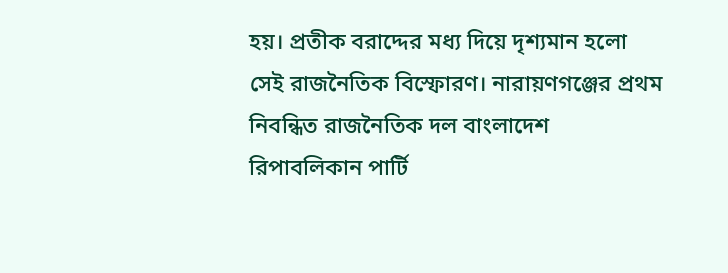হয়। প্রতীক বরাদ্দের মধ্য দিয়ে দৃশ্যমান হলো সেই রাজনৈতিক বিস্ফোরণ। নারায়ণগঞ্জের প্রথম নিবন্ধিত রাজনৈতিক দল বাংলাদেশ রিপাবলিকান পার্টি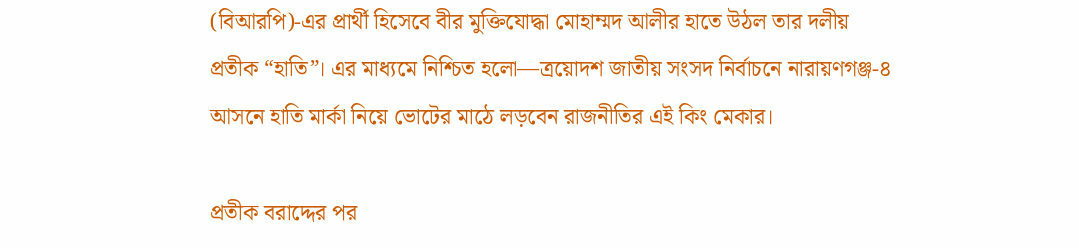(বিআরপি)-এর প্রার্থী হিসেবে বীর মুক্তিযোদ্ধা মোহাম্মদ আলীর হাতে উঠল তার দলীয় প্রতীক “হাতি”। এর মাধ্যমে নিশ্চিত হলো—ত্রয়োদশ জাতীয় সংসদ নির্বাচনে নারায়ণগঞ্জ-৪ আসনে হাতি মার্কা নিয়ে ভোটের মাঠে লড়বেন রাজনীতির এই কিং মেকার।

প্রতীক বরাদ্দের পর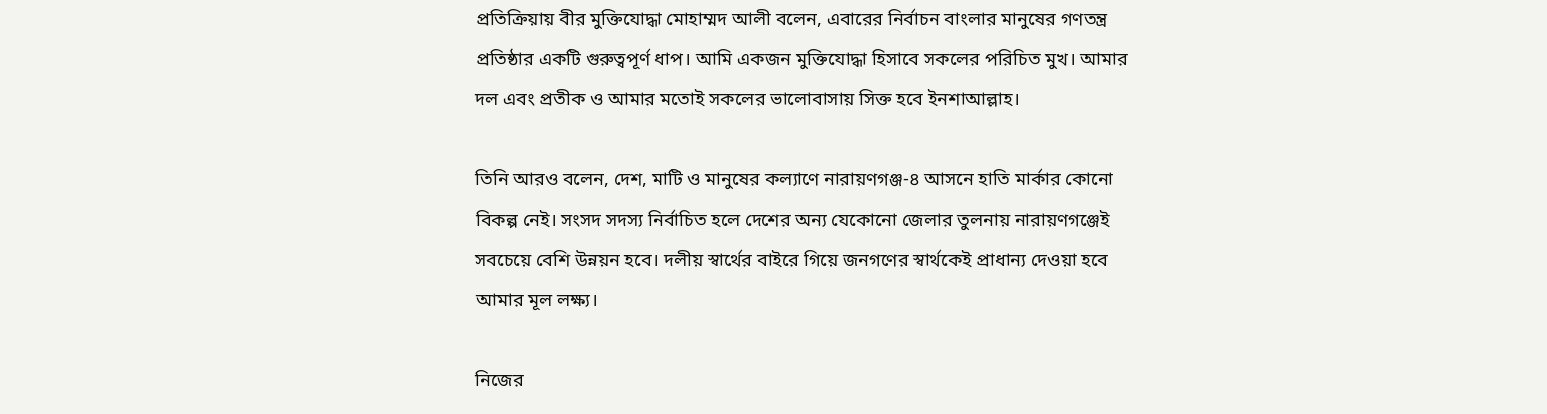প্রতিক্রিয়ায় বীর মুক্তিযোদ্ধা মোহাম্মদ আলী বলেন, এবারের নির্বাচন বাংলার মানুষের গণতন্ত্র প্রতিষ্ঠার একটি গুরুত্বপূর্ণ ধাপ। আমি একজন মুক্তিযোদ্ধা হিসাবে সকলের পরিচিত মুখ। আমার দল এবং প্রতীক ও আমার মতোই সকলের ভালোবাসায় সিক্ত হবে ইনশাআল্লাহ।

তিনি আরও বলেন, দেশ, মাটি ও মানুষের কল্যাণে নারায়ণগঞ্জ-৪ আসনে হাতি মার্কার কোনো বিকল্প নেই। সংসদ সদস্য নির্বাচিত হলে দেশের অন্য যেকোনো জেলার তুলনায় নারায়ণগঞ্জেই সবচেয়ে বেশি উন্নয়ন হবে। দলীয় স্বার্থের বাইরে গিয়ে জনগণের স্বার্থকেই প্রাধান্য দেওয়া হবে আমার মূল লক্ষ্য।

নিজের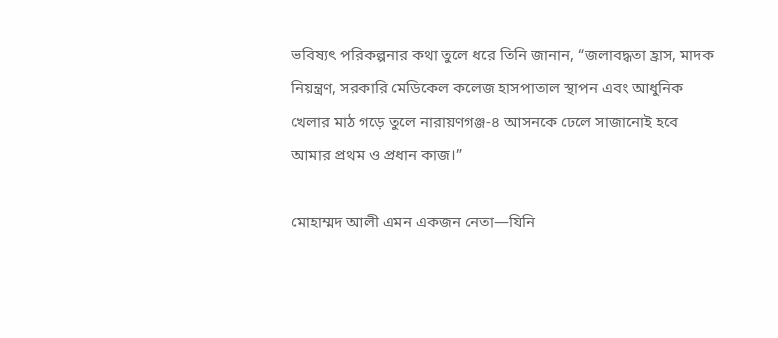ভবিষ্যৎ পরিকল্পনার কথা তুলে ধরে তিনি জানান, “জলাবদ্ধতা হ্রাস, মাদক নিয়ন্ত্রণ, সরকারি মেডিকেল কলেজ হাসপাতাল স্থাপন এবং আধুনিক খেলার মাঠ গড়ে তুলে নারায়ণগঞ্জ-৪ আসনকে ঢেলে সাজানোই হবে আমার প্রথম ও প্রধান কাজ।”

মোহাম্মদ আলী এমন একজন নেতা—যিনি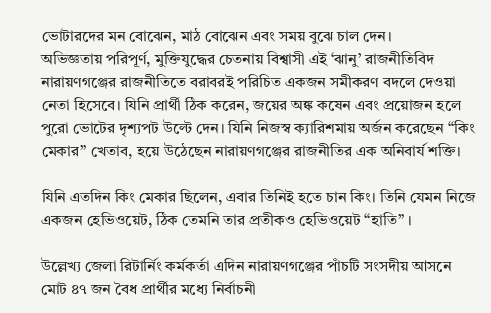ভোটারদের মন বোঝেন, মাঠ বোঝেন এবং সময় বুঝে চাল দেন।
অভিজ্ঞতায় পরিপূর্ণ, মুক্তিযুদ্ধের চেতনায় বিশ্বাসী এই ‘ঝানু’ রাজনীতিবিদ নারায়ণগঞ্জের রাজনীতিতে বরাবরই পরিচিত একজন সমীকরণ বদলে দেওয়া নেতা হিসেবে। যিনি প্রার্থী ঠিক করেন, জয়ের অঙ্ক কষেন এবং প্রয়োজন হলে পুরো ভোটের দৃশ্যপট উল্টে দেন। যিনি নিজস্ব ক্যারিশমায় অর্জন করেছেন “কিং মেকার” খেতাব, হয়ে উঠেছেন নারায়ণগঞ্জের রাজনীতির এক অনিবার্য শক্তি।

যিনি এতদিন কিং মেকার ছিলেন, এবার তিনিই হতে চান কিং। তিনি যেমন নিজে একজন হেভিওয়েট, ঠিক তেমনি তার প্রতীকও হেভিওয়েট “হাতি” ।

উল্লেখ্য জেলা রিটার্নিং কর্মকর্তা এদিন নারায়ণগঞ্জের পাঁচটি সংসদীয় আসনে মোট ৪৭ জন বৈধ প্রার্থীর মধ্যে নির্বাচনী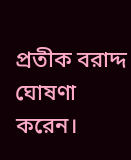প্রতীক বরাদ্দ ঘোষণা করেন।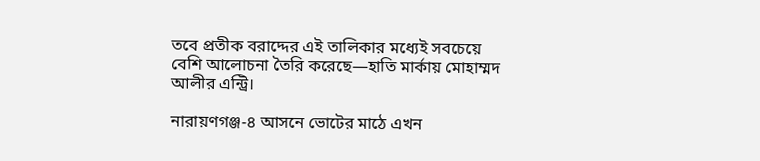তবে প্রতীক বরাদ্দের এই তালিকার মধ্যেই সবচেয়ে বেশি আলোচনা তৈরি করেছে—হাতি মার্কায় মোহাম্মদ আলীর এন্ট্রি।

নারায়ণগঞ্জ-৪ আসনে ভোটের মাঠে এখন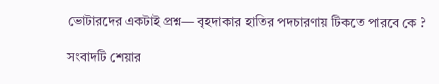ভোটারদের একটাই প্রশ্ন— বৃহদাকার হাতির পদচারণায় টিকতে পারবে কে ?

সংবাদটি শেয়ার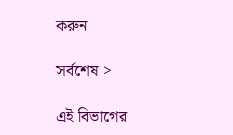করুন

সর্বশেষ >

এই বিভাগের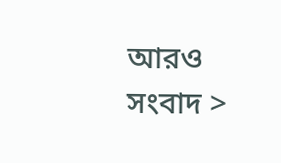আরও সংবাদ >